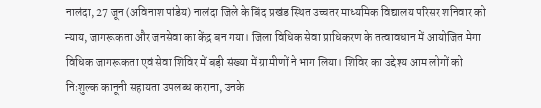नालंदा, 27 जून (अविनाश पांडेय) नालंदा जिले के बिंद प्रखंड स्थित उच्चतर माध्यमिक विद्यालय परिसर शनिवार को न्याय, जागरूकता और जनसेवा का केंद्र बन गया। जिला विधिक सेवा प्राधिकरण के तत्वावधान में आयोजित मेगा विधिक जागरूकता एवं सेवा शिविर में बड़ी संख्या में ग्रामीणों ने भाग लिया। शिविर का उद्देश्य आम लोगों को निःशुल्क कानूनी सहायता उपलब्ध कराना, उनके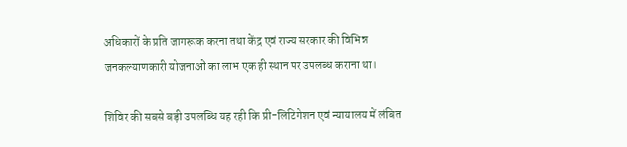अधिकारों के प्रति जागरूक करना तथा केंद्र एवं राज्य सरकार की विभिन्न जनकल्याणकारी योजनाओं का लाभ एक ही स्थान पर उपलब्ध कराना था।

शिविर की सबसे बड़ी उपलब्धि यह रही कि प्री-लिटिगेशन एवं न्यायालय में लंबित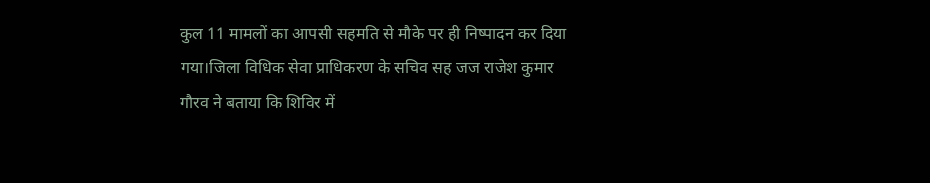कुल 11 मामलों का आपसी सहमति से मौके पर ही निष्पादन कर दिया गया।जिला विधिक सेवा प्राधिकरण के सचिव सह जज राजेश कुमार गौरव ने बताया कि शिविर में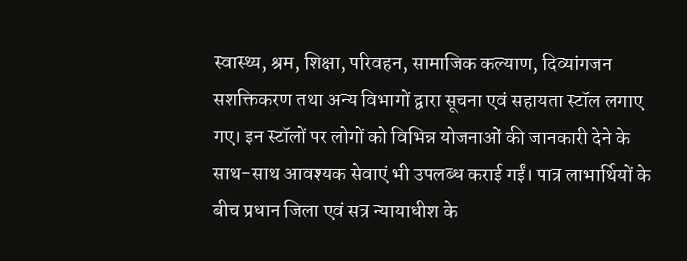स्वास्थ्य, श्रम, शिक्षा, परिवहन, सामाजिक कल्याण, दिव्यांगजन सशक्तिकरण तथा अन्य विभागों द्वारा सूचना एवं सहायता स्टॉल लगाए गए। इन स्टॉलों पर लोगों को विभिन्न योजनाओं की जानकारी देने के साथ-साथ आवश्यक सेवाएं भी उपलब्ध कराई गईं। पात्र लाभार्थियों के बीच प्रधान जिला एवं सत्र न्यायाधीश के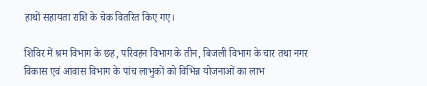हाथों सहायता राशि के चेक वितरित किए गए।

शिविर में श्रम विभाग के छह, परिवहन विभाग के तीन, बिजली विभाग के चार तथा नगर विकास एवं आवास विभाग के पांच लाभुकों को विभिन्न योजनाओं का लाभ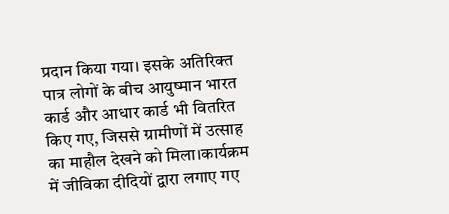प्रदान किया गया। इसके अतिरिक्त पात्र लोगों के बीच आयुष्मान भारत कार्ड और आधार कार्ड भी वितरित किए गए, जिससे ग्रामीणों में उत्साह का माहौल देखने को मिला।कार्यक्रम में जीविका दीदियों द्वारा लगाए गए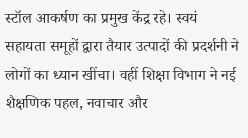स्टॉल आकर्षण का प्रमुख केंद्र रहे। स्वयं सहायता समूहों द्वारा तैयार उत्पादों की प्रदर्शनी ने लोगों का ध्यान खींचा। वहीं शिक्षा विभाग ने नई शैक्षणिक पहल, नवाचार और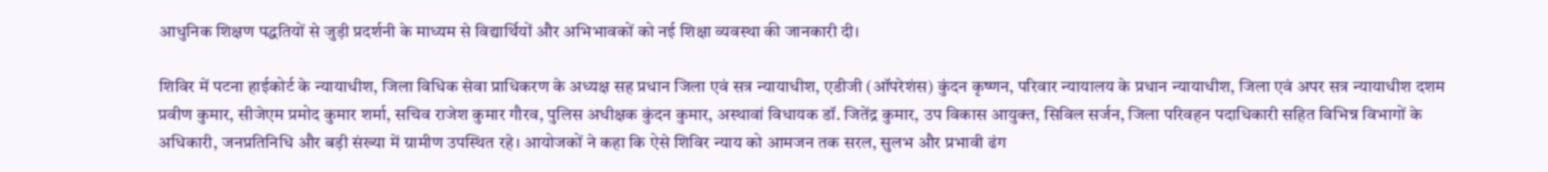आधुनिक शिक्षण पद्धतियों से जुड़ी प्रदर्शनी के माध्यम से विद्यार्थियों और अभिभावकों को नई शिक्षा व्यवस्था की जानकारी दी।

शिविर में पटना हाईकोर्ट के न्यायाधीश, जिला विधिक सेवा प्राधिकरण के अध्यक्ष सह प्रधान जिला एवं सत्र न्यायाधीश, एडीजी (ऑपरेशंस) कुंदन कृष्णन, परिवार न्यायालय के प्रधान न्यायाधीश, जिला एवं अपर सत्र न्यायाधीश दशम प्रवीण कुमार, सीजेएम प्रमोद कुमार शर्मा, सचिव राजेश कुमार गौरव, पुलिस अधीक्षक कुंदन कुमार, अस्थावां विधायक डॉ. जितेंद्र कुमार, उप विकास आयुक्त, सिविल सर्जन, जिला परिवहन पदाधिकारी सहित विभिन्न विभागों के अधिकारी, जनप्रतिनिधि और बड़ी संख्या में ग्रामीण उपस्थित रहे। आयोजकों ने कहा कि ऐसे शिविर न्याय को आमजन तक सरल, सुलभ और प्रभावी ढंग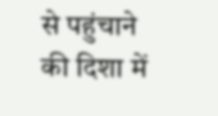से पहुंचाने की दिशा में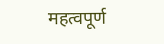महत्वपूर्ण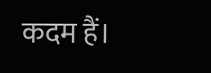कदम हैं।